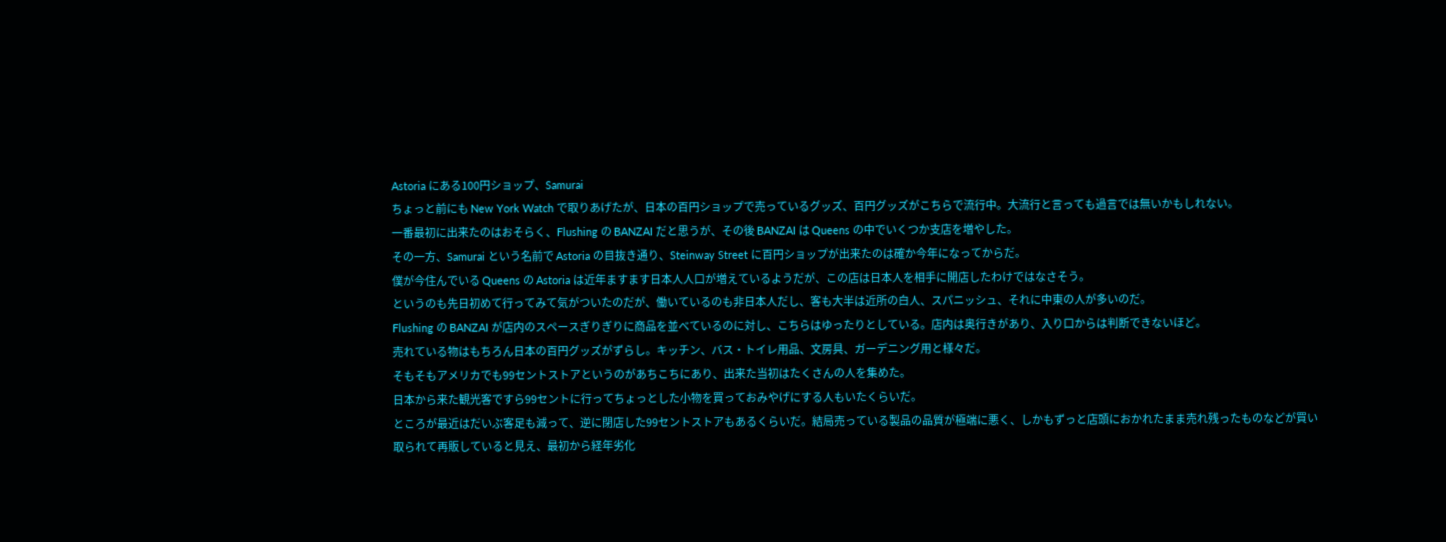Astoria にある100円ショップ、Samurai
ちょっと前にも New York Watch で取りあげたが、日本の百円ショップで売っているグッズ、百円グッズがこちらで流行中。大流行と言っても過言では無いかもしれない。
一番最初に出来たのはおそらく、Flushing の BANZAI だと思うが、その後 BANZAI は Queens の中でいくつか支店を増やした。
その一方、Samurai という名前で Astoria の目抜き通り、Steinway Street に百円ショップが出来たのは確か今年になってからだ。
僕が今住んでいる Queens の Astoria は近年ますます日本人人口が増えているようだが、この店は日本人を相手に開店したわけではなさそう。
というのも先日初めて行ってみて気がついたのだが、働いているのも非日本人だし、客も大半は近所の白人、スパニッシュ、それに中東の人が多いのだ。
Flushing の BANZAI が店内のスペースぎりぎりに商品を並べているのに対し、こちらはゆったりとしている。店内は奥行きがあり、入り口からは判断できないほど。
売れている物はもちろん日本の百円グッズがずらし。キッチン、バス・トイレ用品、文房具、ガーデニング用と様々だ。
そもそもアメリカでも99セントストアというのがあちこちにあり、出来た当初はたくさんの人を集めた。
日本から来た観光客ですら99セントに行ってちょっとした小物を買っておみやげにする人もいたくらいだ。
ところが最近はだいぶ客足も減って、逆に閉店した99セントストアもあるくらいだ。結局売っている製品の品質が極端に悪く、しかもずっと店頭におかれたまま売れ残ったものなどが買い取られて再販していると見え、最初から経年劣化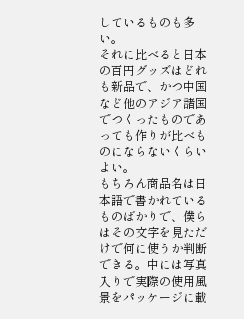しているものも多い。
それに比べると日本の百円グッズはどれも新品で、かつ中国など他のアジア諸国でつくったものであっても作りが比べものにならないくらいよい。
もちろん商品名は日本語で書かれているものばかりで、僕らはその文字を見ただけで何に使うか判断できる。中には写真入りで実際の使用風景をパッケージに載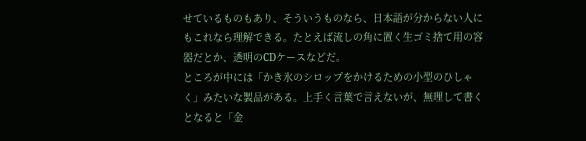せているものもあり、そういうものなら、日本語が分からない人にもこれなら理解できる。たとえば流しの角に置く生ゴミ捨て用の容器だとか、透明のCDケースなどだ。
ところが中には「かき氷のシロップをかけるための小型のひしゃく」みたいな製品がある。上手く言葉で言えないが、無理して書くとなると「金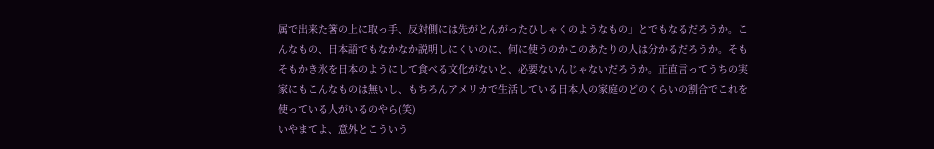属で出来た箸の上に取っ手、反対側には先がとんがったひしゃくのようなもの」とでもなるだろうか。こんなもの、日本語でもなかなか説明しにくいのに、何に使うのかこのあたりの人は分かるだろうか。そもそもかき氷を日本のようにして食べる文化がないと、必要ないんじゃないだろうか。正直言ってうちの実家にもこんなものは無いし、もちろんアメリカで生活している日本人の家庭のどのくらいの割合でこれを使っている人がいるのやら(笑)
いやまてよ、意外とこういう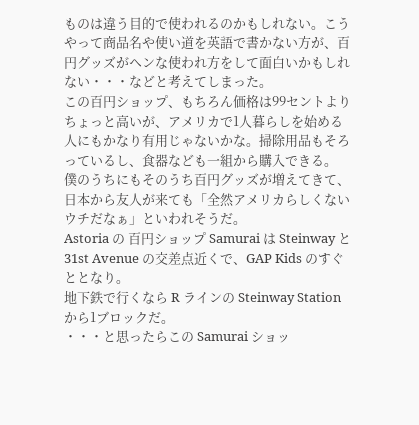ものは違う目的で使われるのかもしれない。こうやって商品名や使い道を英語で書かない方が、百円グッズがヘンな使われ方をして面白いかもしれない・・・などと考えてしまった。
この百円ショップ、もちろん価格は99セントよりちょっと高いが、アメリカで1人暮らしを始める人にもかなり有用じゃないかな。掃除用品もそろっているし、食器なども一組から購入できる。
僕のうちにもそのうち百円グッズが増えてきて、日本から友人が来ても「全然アメリカらしくないウチだなぁ」といわれそうだ。
Astoria の 百円ショップ Samurai は Steinway と 31st Avenue の交差点近くで、GAP Kids のすぐととなり。
地下鉄で行くなら R ラインの Steinway Station から1ブロックだ。
・・・と思ったらこの Samurai ショッ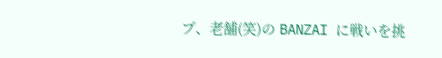プ、老舗(笑)の BANZAI に戦いを挑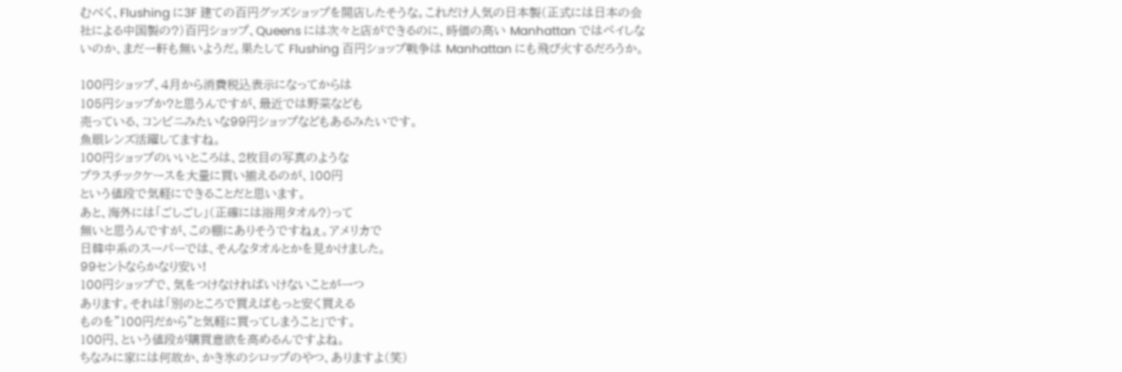むべく、Flushing に3F 建ての百円グッズショップを開店したそうな。これだけ人気の日本製(正式には日本の会社による中国製の?)百円ショップ、Queens には次々と店ができるのに、時価の高い Manhattan ではペイしないのか、まだ一軒も無いようだ。果たして Flushing 百円ショップ戦争は Manhattan にも飛び火するだろうか。

100円ショップ、4月から消費税込表示になってからは
105円ショップか?と思うんですが、最近では野菜なども
売っている、コンビニみたいな99円ショップなどもあるみたいです。
魚眼レンズ活躍してますね。
100円ショップのいいところは、2枚目の写真のような
プラスチックケースを大量に買い揃えるのが、100円
という値段で気軽にできることだと思います。
あと、海外には「ごしごし」(正確には浴用タオル?)って
無いと思うんですが、この棚にありそうですねぇ。アメリカで
日韓中系のスーパーでは、そんなタオルとかを見かけました。
99セントならかなり安い!
100円ショップで、気をつけなければいけないことが一つ
あります。それは「別のところで買えばもっと安く買える
ものを"100円だから"と気軽に買ってしまうこと」です。
100円、という値段が購買意欲を高めるんですよね。
ちなみに家には何故か、かき氷のシロップのやつ、ありますよ(笑)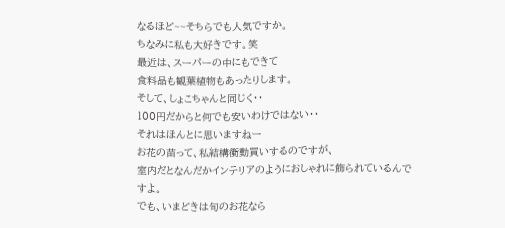なるほど~~そちらでも人気ですか。
ちなみに私も大好きです。笑
最近は、スーパーの中にもできて
食料品も観葉植物もあったりします。
そして、しょこちゃんと同じく・・
100円だからと何でも安いわけではない・・
それはほんとに思いますねー
お花の苗って、私結構衝動買いするのですが、
室内だとなんだかインテリアのようにおしゃれに飾られているんですよ。
でも、いまどきは旬のお花なら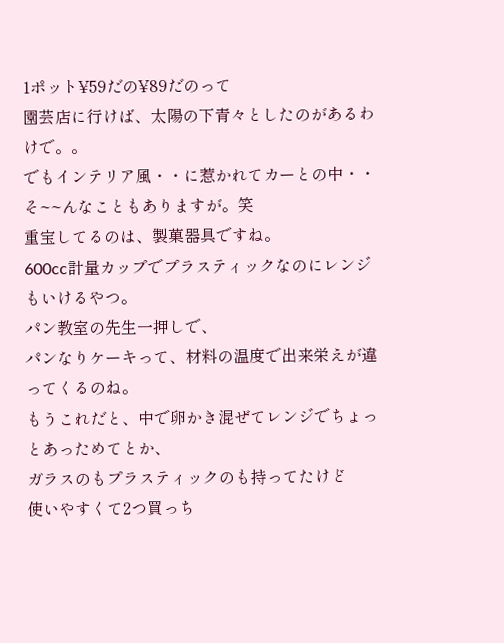1ポット¥59だの¥89だのって
園芸店に行けば、太陽の下青々としたのがあるわけで。。
でもインテリア風・・に惹かれてカーとの中・・
そ~~んなこともありますが。笑
重宝してるのは、製菓器具ですね。
600cc計量カップでプラスティックなのにレンジもいけるやつ。
パン教室の先生一押しで、
パンなりケーキって、材料の温度で出来栄えが違ってくるのね。
もうこれだと、中で卵かき混ぜてレンジでちょっとあっためてとか、
ガラスのもプラスティックのも持ってたけど
使いやすくて2つ買っち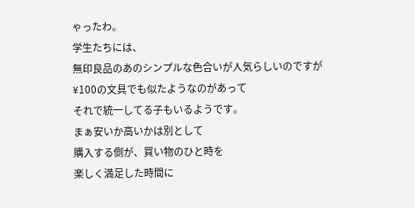ゃったわ。
学生たちには、
無印良品のあのシンプルな色合いが人気らしいのですが
¥100の文具でも似たようなのがあって
それで統一してる子もいるようです。
まぁ安いか高いかは別として
購入する側が、買い物のひと時を
楽しく満足した時間に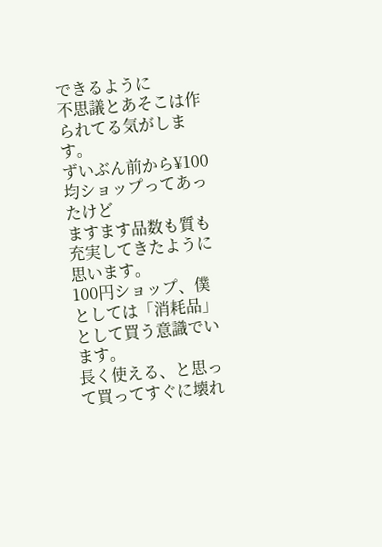できるように
不思議とあそこは作られてる気がします。
ずいぶん前から¥100均ショップってあったけど
ますます品数も質も充実してきたように思います。
100円ショップ、僕としては「消耗品」として買う意識でいます。
長く使える、と思って買ってすぐに壊れ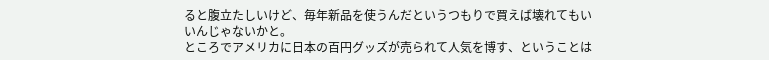ると腹立たしいけど、毎年新品を使うんだというつもりで買えば壊れてもいいんじゃないかと。
ところでアメリカに日本の百円グッズが売られて人気を博す、ということは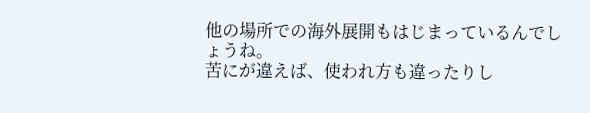他の場所での海外展開もはじまっているんでしょうね。
苦にが違えば、使われ方も違ったりし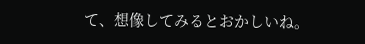て、想像してみるとおかしいね。